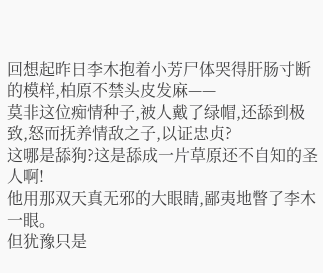回想起昨日李木抱着小芳尸体哭得肝肠寸断的模样,柏原不禁头皮发麻——
莫非这位痴情种子,被人戴了绿帽,还舔到极致,怒而抚养情敌之子,以证忠贞?
这哪是舔狗?这是舔成一片草原还不自知的圣人啊!
他用那双天真无邪的大眼睛,鄙夷地瞥了李木一眼。
但犹豫只是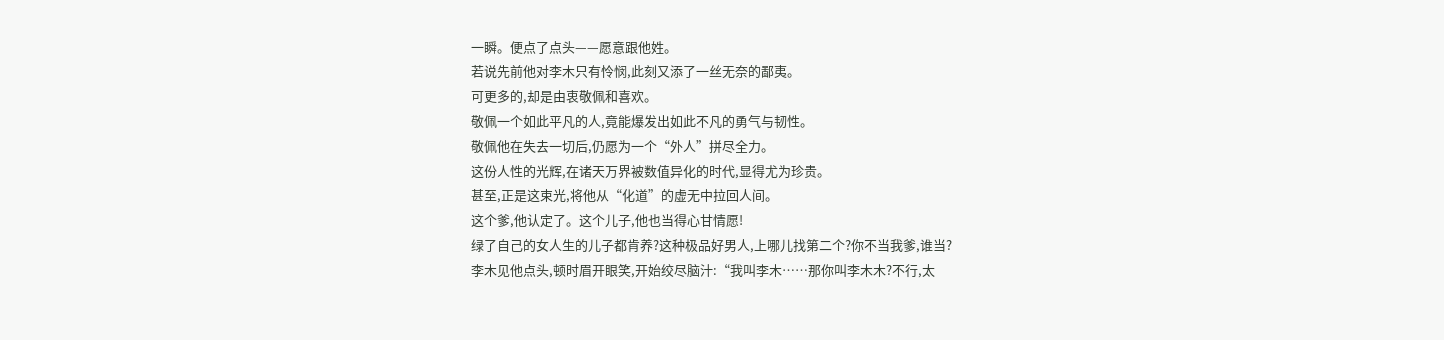一瞬。便点了点头——愿意跟他姓。
若说先前他对李木只有怜悯,此刻又添了一丝无奈的鄙夷。
可更多的,却是由衷敬佩和喜欢。
敬佩一个如此平凡的人,竟能爆发出如此不凡的勇气与韧性。
敬佩他在失去一切后,仍愿为一个“外人”拼尽全力。
这份人性的光辉,在诸天万界被数值异化的时代,显得尤为珍贵。
甚至,正是这束光,将他从“化道”的虚无中拉回人间。
这个爹,他认定了。这个儿子,他也当得心甘情愿!
绿了自己的女人生的儿子都肯养?这种极品好男人,上哪儿找第二个?你不当我爹,谁当?
李木见他点头,顿时眉开眼笑,开始绞尽脑汁:“我叫李木……那你叫李木木?不行,太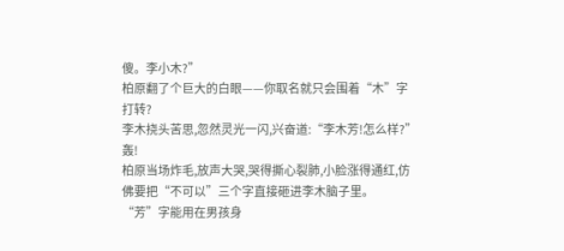傻。李小木?”
柏原翻了个巨大的白眼——你取名就只会围着“木”字打转?
李木挠头苦思,忽然灵光一闪,兴奋道:“李木芳!怎么样?”
轰!
柏原当场炸毛,放声大哭,哭得撕心裂肺,小脸涨得通红,仿佛要把“不可以”三个字直接砸进李木脑子里。
“芳”字能用在男孩身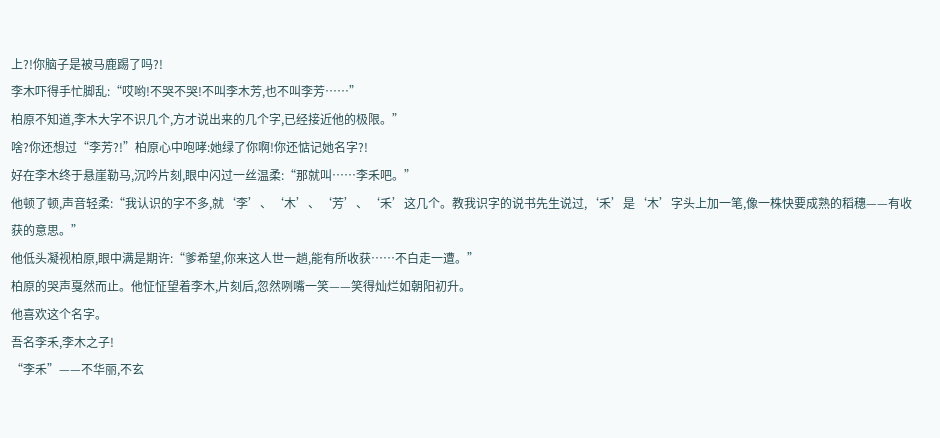上?!你脑子是被马鹿踢了吗?!
李木吓得手忙脚乱:“哎哟!不哭不哭!不叫李木芳,也不叫李芳……”
柏原不知道,李木大字不识几个,方才说出来的几个字,已经接近他的极限。”
啥?你还想过“李芳?!”柏原心中咆哮:她绿了你啊!你还惦记她名字?!
好在李木终于悬崖勒马,沉吟片刻,眼中闪过一丝温柔:“那就叫……李禾吧。”
他顿了顿,声音轻柔:“我认识的字不多,就‘李’、‘木’、‘芳’、‘禾’这几个。教我识字的说书先生说过,‘禾’是‘木’字头上加一笔,像一株快要成熟的稻穗——有收获的意思。”
他低头凝视柏原,眼中满是期许:“爹希望,你来这人世一趟,能有所收获……不白走一遭。”
柏原的哭声戛然而止。他怔怔望着李木,片刻后,忽然咧嘴一笑——笑得灿烂如朝阳初升。
他喜欢这个名字。
吾名李禾,李木之子!
“李禾”——不华丽,不玄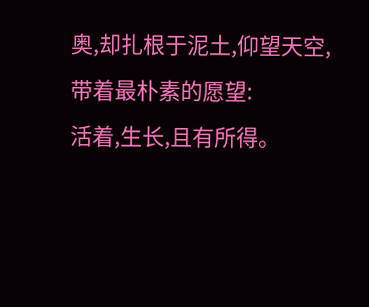奥,却扎根于泥土,仰望天空,带着最朴素的愿望:
活着,生长,且有所得。